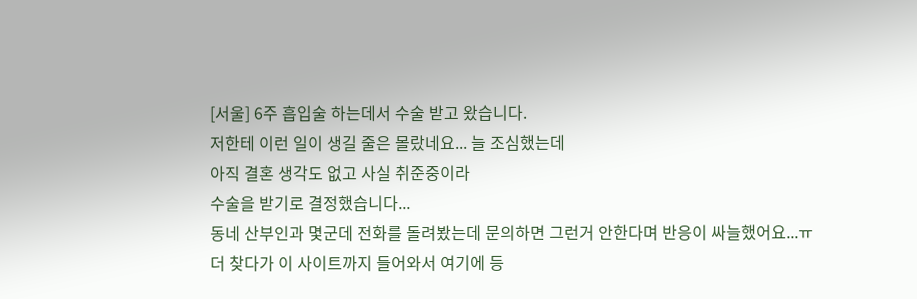[서울] 6주 흡입술 하는데서 수술 받고 왔습니다.
저한테 이런 일이 생길 줄은 몰랐네요... 늘 조심했는데
아직 결혼 생각도 없고 사실 취준중이라
수술을 받기로 결정했습니다...
동네 산부인과 몇군데 전화를 돌려봤는데 문의하면 그런거 안한다며 반응이 싸늘했어요...ㅠ
더 찾다가 이 사이트까지 들어와서 여기에 등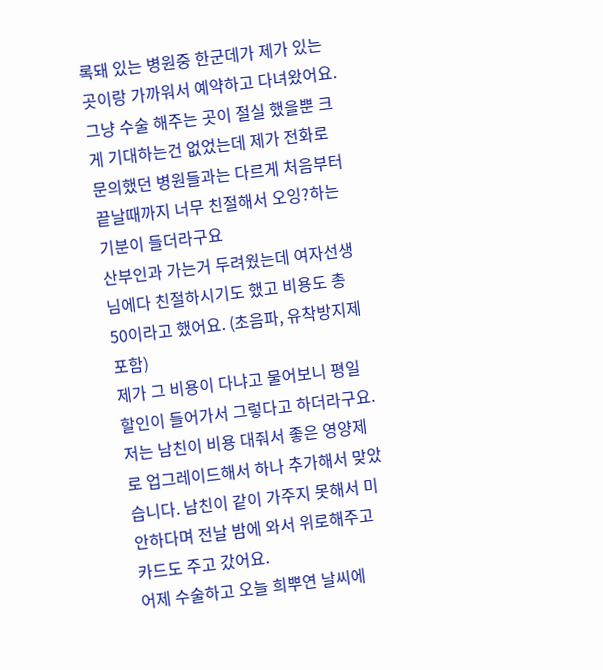록돼 있는 병원중 한군데가 제가 있는 곳이랑 가까워서 예약하고 다녀왔어요.
그냥 수술 해주는 곳이 절실 했을뿐 크게 기대하는건 없었는데 제가 전화로 문의했던 병원들과는 다르게 처음부터 끝날때까지 너무 친절해서 오잉?하는 기분이 들더라구요
산부인과 가는거 두려웠는데 여자선생님에다 친절하시기도 했고 비용도 총 50이라고 했어요. (초음파, 유착방지제 포함)
제가 그 비용이 다냐고 물어보니 평일 할인이 들어가서 그렇다고 하더라구요.
저는 남친이 비용 대줘서 좋은 영양제로 업그레이드해서 하나 추가해서 맞았습니다. 남친이 같이 가주지 못해서 미안하다며 전날 밤에 와서 위로해주고 카드도 주고 갔어요.
어제 수술하고 오늘 희뿌연 날씨에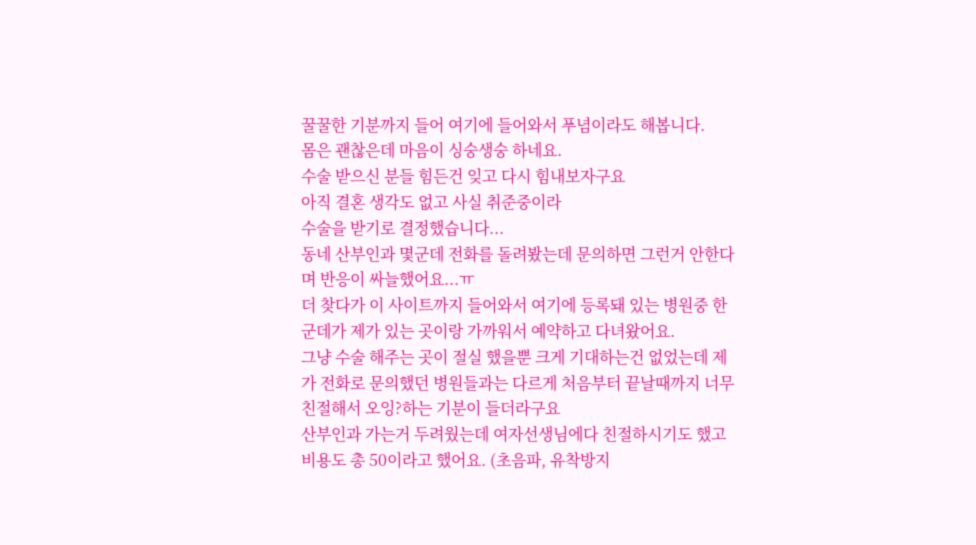꿀꿀한 기분까지 들어 여기에 들어와서 푸념이라도 해봅니다.
몸은 괜찮은데 마음이 싱숭생숭 하네요.
수술 받으신 분들 힘든건 잊고 다시 힘내보자구요
아직 결혼 생각도 없고 사실 취준중이라
수술을 받기로 결정했습니다...
동네 산부인과 몇군데 전화를 돌려봤는데 문의하면 그런거 안한다며 반응이 싸늘했어요...ㅠ
더 찾다가 이 사이트까지 들어와서 여기에 등록돼 있는 병원중 한군데가 제가 있는 곳이랑 가까워서 예약하고 다녀왔어요.
그냥 수술 해주는 곳이 절실 했을뿐 크게 기대하는건 없었는데 제가 전화로 문의했던 병원들과는 다르게 처음부터 끝날때까지 너무 친절해서 오잉?하는 기분이 들더라구요
산부인과 가는거 두려웠는데 여자선생님에다 친절하시기도 했고 비용도 총 50이라고 했어요. (초음파, 유착방지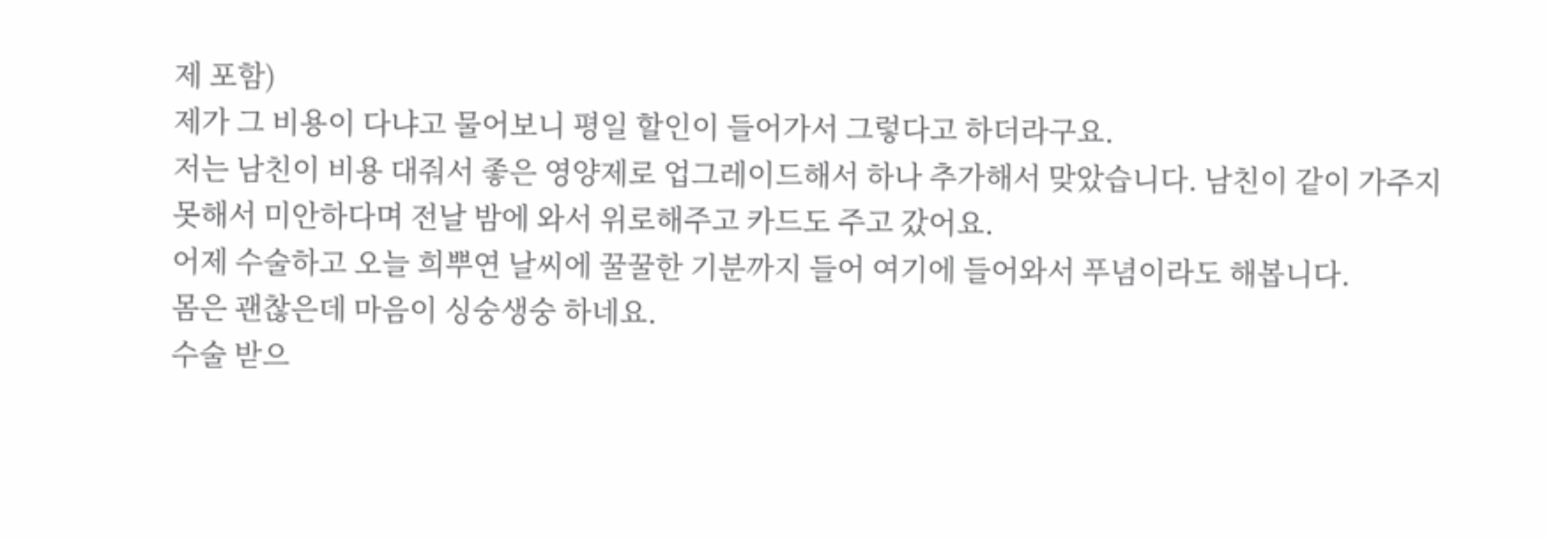제 포함)
제가 그 비용이 다냐고 물어보니 평일 할인이 들어가서 그렇다고 하더라구요.
저는 남친이 비용 대줘서 좋은 영양제로 업그레이드해서 하나 추가해서 맞았습니다. 남친이 같이 가주지 못해서 미안하다며 전날 밤에 와서 위로해주고 카드도 주고 갔어요.
어제 수술하고 오늘 희뿌연 날씨에 꿀꿀한 기분까지 들어 여기에 들어와서 푸념이라도 해봅니다.
몸은 괜찮은데 마음이 싱숭생숭 하네요.
수술 받으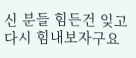신 분들 힘든건 잊고 다시 힘내보자구요